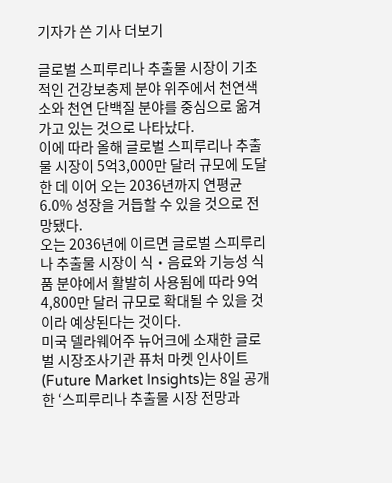기자가 쓴 기사 더보기

글로벌 스피루리나 추출물 시장이 기초적인 건강보충제 분야 위주에서 천연색소와 천연 단백질 분야를 중심으로 옮겨가고 있는 것으로 나타났다.
이에 따라 올해 글로벌 스피루리나 추출물 시장이 5억3,000만 달러 규모에 도달한 데 이어 오는 2036년까지 연평균 6.0% 성장을 거듭할 수 있을 것으로 전망됐다.
오는 2036년에 이르면 글로벌 스피루리나 추출물 시장이 식‧음료와 기능성 식품 분야에서 활발히 사용됨에 따라 9억4,800만 달러 규모로 확대될 수 있을 것이라 예상된다는 것이다.
미국 델라웨어주 뉴어크에 소재한 글로벌 시장조사기관 퓨처 마켓 인사이트(Future Market Insights)는 8일 공개한 ‘스피루리나 추출물 시장 전망과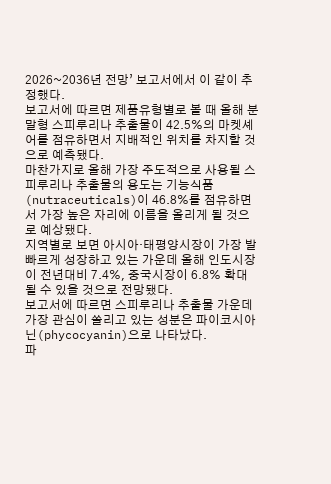2026~2036년 전망’ 보고서에서 이 같이 추정했다.
보고서에 따르면 제품유형별로 볼 때 올해 분말형 스피루리나 추출물이 42.5%의 마켓셰어를 점유하면서 지배적인 위치를 차지할 것으로 예측됐다.
마찬가지로 올해 가장 주도적으로 사용될 스피루리나 추출물의 용도는 기능식품(nutraceuticals)이 46.8%를 점유하면서 가장 높은 자리에 이름을 올리게 될 것으로 예상됐다.
지역별로 보면 아시아‧태평양시장이 가장 발빠르게 성장하고 있는 가운데 올해 인도시장이 전년대비 7.4%, 중국시장이 6.8% 확대될 수 있을 것으로 전망됐다.
보고서에 따르면 스피루리나 추출물 가운데 가장 관심이 쏠리고 있는 성분은 파이코시아닌(phycocyanin)으로 나타났다.
파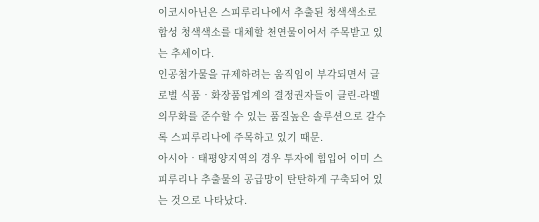이코시아닌은 스피루리나에서 추출된 청색색소로 합성 청색색소를 대체할 천연물이어서 주목받고 있는 추세이다.
인공첨가물을 규제하려는 움직임이 부각되면서 글로벌 식품‧화장품업계의 결정권자들이 클린-라벨 의무화를 준수할 수 있는 품질높은 솔루션으로 갈수록 스피루리나에 주목하고 있기 때문.
아시아‧태평양지역의 경우 투자에 힘입어 이미 스피루리나 추출물의 공급망이 탄탄하게 구축되어 있는 것으로 나타났다.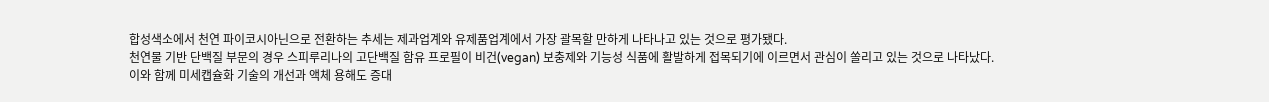합성색소에서 천연 파이코시아닌으로 전환하는 추세는 제과업계와 유제품업계에서 가장 괄목할 만하게 나타나고 있는 것으로 평가됐다.
천연물 기반 단백질 부문의 경우 스피루리나의 고단백질 함유 프로필이 비건(vegan) 보충제와 기능성 식품에 활발하게 접목되기에 이르면서 관심이 쏠리고 있는 것으로 나타났다.
이와 함께 미세캡슐화 기술의 개선과 액체 용해도 증대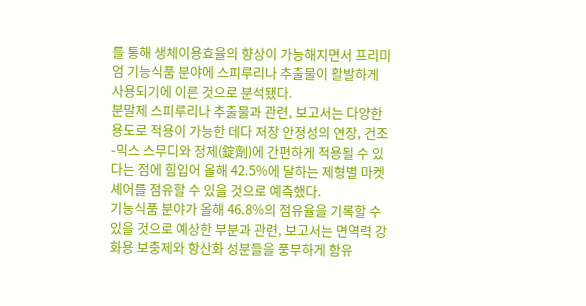를 통해 생체이용효율의 향상이 가능해지면서 프리미엄 기능식품 분야에 스피루리나 추출물이 활발하게 사용되기에 이른 것으로 분석됐다.
분말제 스피루리나 추출물과 관련, 보고서는 다양한 용도로 적용이 가능한 데다 저장 안정성의 연장, 건조-믹스 스무디와 정제(錠劑)에 간편하게 적용될 수 있다는 점에 힘입어 올해 42.5%에 달하는 제형별 마켓셰어를 점유할 수 있을 것으로 예측했다.
기능식품 분야가 올해 46.8%의 점유율을 기록할 수 있을 것으로 예상한 부분과 관련, 보고서는 면역력 강화용 보충제와 항산화 성분들을 풍부하게 함유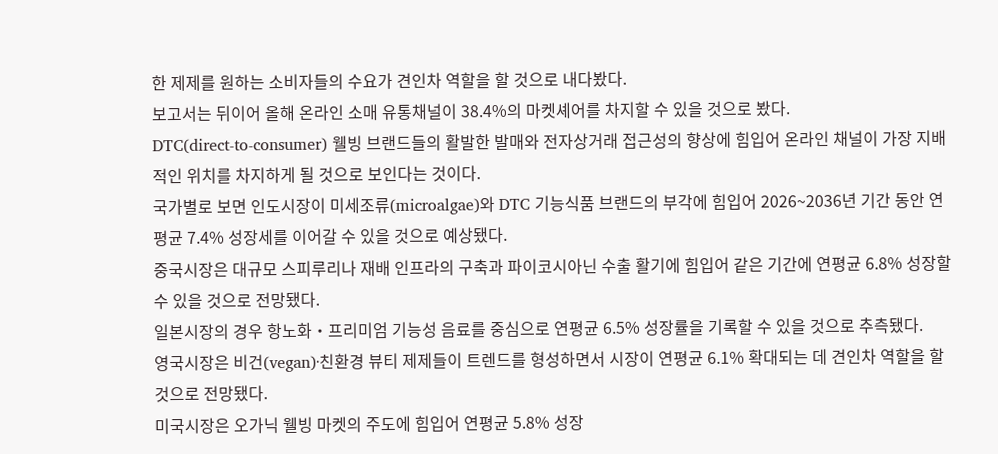한 제제를 원하는 소비자들의 수요가 견인차 역할을 할 것으로 내다봤다.
보고서는 뒤이어 올해 온라인 소매 유통채널이 38.4%의 마켓셰어를 차지할 수 있을 것으로 봤다.
DTC(direct-to-consumer) 웰빙 브랜드들의 활발한 발매와 전자상거래 접근성의 향상에 힘입어 온라인 채널이 가장 지배적인 위치를 차지하게 될 것으로 보인다는 것이다.
국가별로 보면 인도시장이 미세조류(microalgae)와 DTC 기능식품 브랜드의 부각에 힘입어 2026~2036년 기간 동안 연평균 7.4% 성장세를 이어갈 수 있을 것으로 예상됐다.
중국시장은 대규모 스피루리나 재배 인프라의 구축과 파이코시아닌 수출 활기에 힘입어 같은 기간에 연평균 6.8% 성장할 수 있을 것으로 전망됐다.
일본시장의 경우 항노화‧프리미엄 기능성 음료를 중심으로 연평균 6.5% 성장률을 기록할 수 있을 것으로 추측됐다.
영국시장은 비건(vegan)‧친환경 뷰티 제제들이 트렌드를 형성하면서 시장이 연평균 6.1% 확대되는 데 견인차 역할을 할 것으로 전망됐다.
미국시장은 오가닉 웰빙 마켓의 주도에 힘입어 연평균 5.8% 성장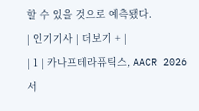할 수 있을 것으로 예측됐다.
| 인기기사 | 더보기 + |
| 1 | 카나프테라퓨틱스, AACR 2026서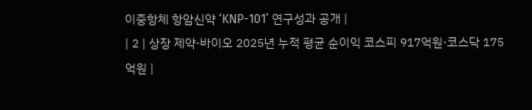이중항체 항암신약 ‘KNP-101’ 연구성과 공개 |
| 2 | 상장 제약·바이오 2025년 누적 평균 순이익 코스피 917억원·코스닥 175억원 |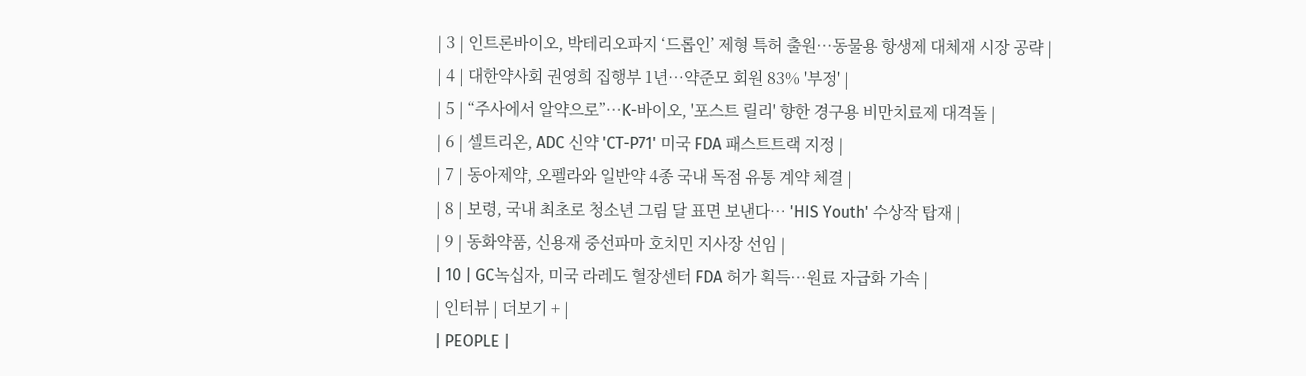| 3 | 인트론바이오, 박테리오파지 ‘드롭인’ 제형 특허 출원…동물용 항생제 대체재 시장 공략 |
| 4 | 대한약사회 권영희 집행부 1년…약준모 회원 83% '부정' |
| 5 | “주사에서 알약으로”…K-바이오, '포스트 릴리' 향한 경구용 비만치료제 대격돌 |
| 6 | 셀트리온, ADC 신약 'CT-P71' 미국 FDA 패스트트랙 지정 |
| 7 | 동아제약, 오펠라와 일반약 4종 국내 독점 유통 계약 체결 |
| 8 | 보령, 국내 최초로 청소년 그림 달 표면 보낸다… 'HIS Youth' 수상작 탑재 |
| 9 | 동화약품, 신용재 중선파마 호치민 지사장 선임 |
| 10 | GC녹십자, 미국 라레도 혈장센터 FDA 허가 획득…원료 자급화 가속 |
| 인터뷰 | 더보기 + |
| PEOPLE |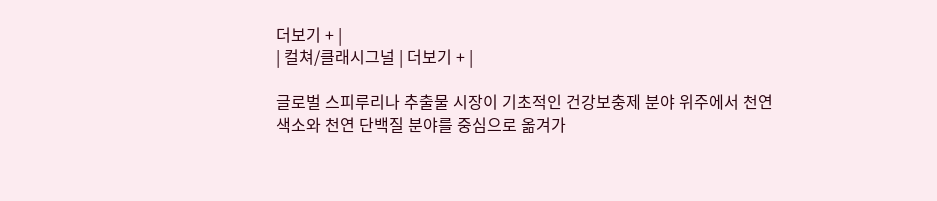더보기 + |
| 컬쳐/클래시그널 | 더보기 + |

글로벌 스피루리나 추출물 시장이 기초적인 건강보충제 분야 위주에서 천연색소와 천연 단백질 분야를 중심으로 옮겨가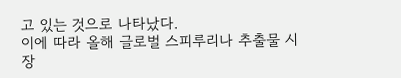고 있는 것으로 나타났다.
이에 따라 올해 글로벌 스피루리나 추출물 시장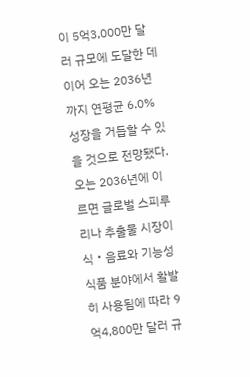이 5억3,000만 달러 규모에 도달한 데 이어 오는 2036년까지 연평균 6.0% 성장을 거듭할 수 있을 것으로 전망됐다.
오는 2036년에 이르면 글로벌 스피루리나 추출물 시장이 식‧음료와 기능성 식품 분야에서 활발히 사용됨에 따라 9억4,800만 달러 규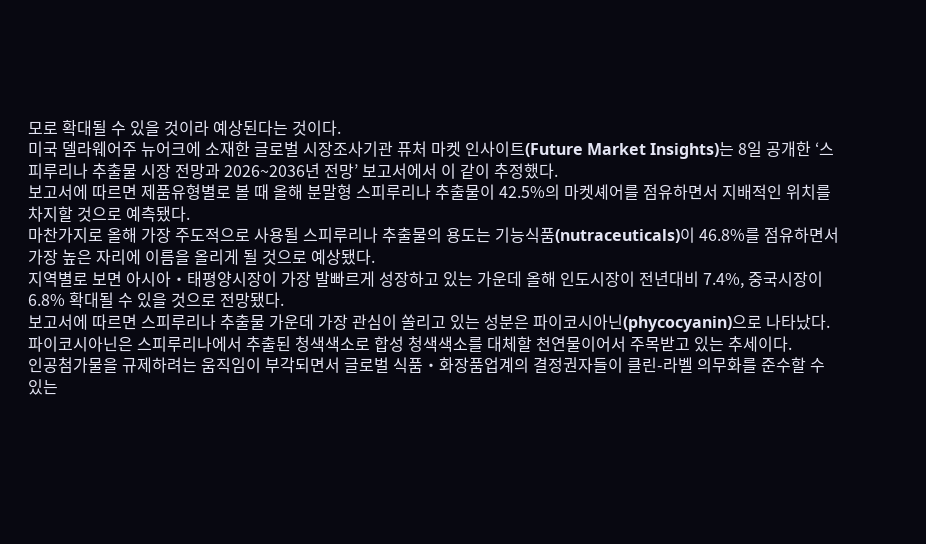모로 확대될 수 있을 것이라 예상된다는 것이다.
미국 델라웨어주 뉴어크에 소재한 글로벌 시장조사기관 퓨처 마켓 인사이트(Future Market Insights)는 8일 공개한 ‘스피루리나 추출물 시장 전망과 2026~2036년 전망’ 보고서에서 이 같이 추정했다.
보고서에 따르면 제품유형별로 볼 때 올해 분말형 스피루리나 추출물이 42.5%의 마켓셰어를 점유하면서 지배적인 위치를 차지할 것으로 예측됐다.
마찬가지로 올해 가장 주도적으로 사용될 스피루리나 추출물의 용도는 기능식품(nutraceuticals)이 46.8%를 점유하면서 가장 높은 자리에 이름을 올리게 될 것으로 예상됐다.
지역별로 보면 아시아‧태평양시장이 가장 발빠르게 성장하고 있는 가운데 올해 인도시장이 전년대비 7.4%, 중국시장이 6.8% 확대될 수 있을 것으로 전망됐다.
보고서에 따르면 스피루리나 추출물 가운데 가장 관심이 쏠리고 있는 성분은 파이코시아닌(phycocyanin)으로 나타났다.
파이코시아닌은 스피루리나에서 추출된 청색색소로 합성 청색색소를 대체할 천연물이어서 주목받고 있는 추세이다.
인공첨가물을 규제하려는 움직임이 부각되면서 글로벌 식품‧화장품업계의 결정권자들이 클린-라벨 의무화를 준수할 수 있는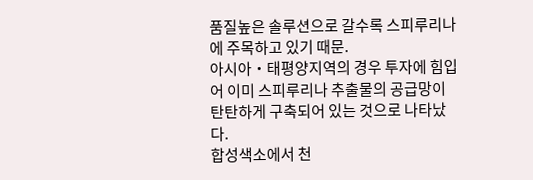품질높은 솔루션으로 갈수록 스피루리나에 주목하고 있기 때문.
아시아‧태평양지역의 경우 투자에 힘입어 이미 스피루리나 추출물의 공급망이 탄탄하게 구축되어 있는 것으로 나타났다.
합성색소에서 천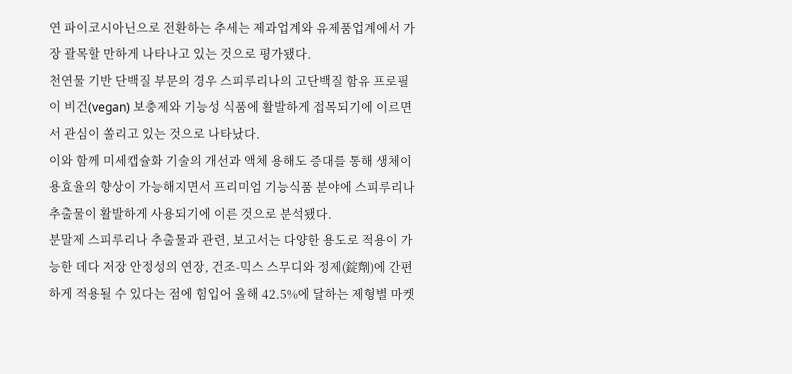연 파이코시아닌으로 전환하는 추세는 제과업계와 유제품업계에서 가장 괄목할 만하게 나타나고 있는 것으로 평가됐다.
천연물 기반 단백질 부문의 경우 스피루리나의 고단백질 함유 프로필이 비건(vegan) 보충제와 기능성 식품에 활발하게 접목되기에 이르면서 관심이 쏠리고 있는 것으로 나타났다.
이와 함께 미세캡슐화 기술의 개선과 액체 용해도 증대를 통해 생체이용효율의 향상이 가능해지면서 프리미엄 기능식품 분야에 스피루리나 추출물이 활발하게 사용되기에 이른 것으로 분석됐다.
분말제 스피루리나 추출물과 관련, 보고서는 다양한 용도로 적용이 가능한 데다 저장 안정성의 연장, 건조-믹스 스무디와 정제(錠劑)에 간편하게 적용될 수 있다는 점에 힘입어 올해 42.5%에 달하는 제형별 마켓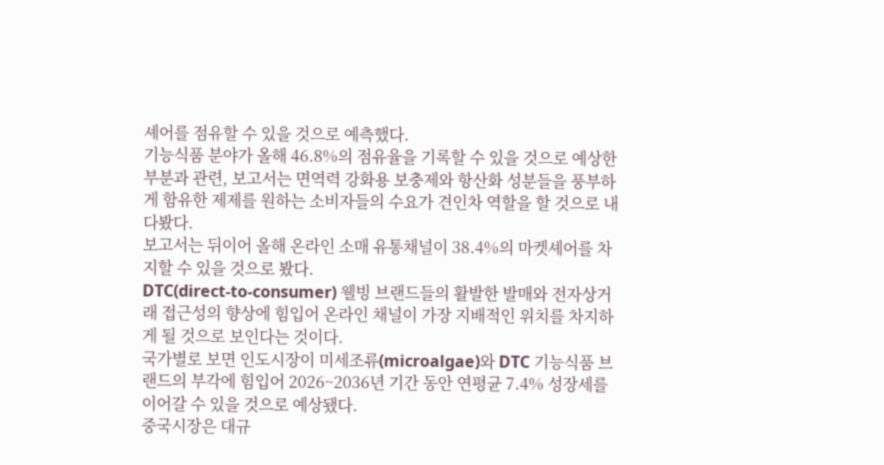셰어를 점유할 수 있을 것으로 예측했다.
기능식품 분야가 올해 46.8%의 점유율을 기록할 수 있을 것으로 예상한 부분과 관련, 보고서는 면역력 강화용 보충제와 항산화 성분들을 풍부하게 함유한 제제를 원하는 소비자들의 수요가 견인차 역할을 할 것으로 내다봤다.
보고서는 뒤이어 올해 온라인 소매 유통채널이 38.4%의 마켓셰어를 차지할 수 있을 것으로 봤다.
DTC(direct-to-consumer) 웰빙 브랜드들의 활발한 발매와 전자상거래 접근성의 향상에 힘입어 온라인 채널이 가장 지배적인 위치를 차지하게 될 것으로 보인다는 것이다.
국가별로 보면 인도시장이 미세조류(microalgae)와 DTC 기능식품 브랜드의 부각에 힘입어 2026~2036년 기간 동안 연평균 7.4% 성장세를 이어갈 수 있을 것으로 예상됐다.
중국시장은 대규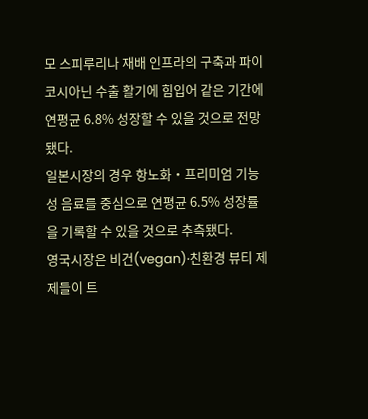모 스피루리나 재배 인프라의 구축과 파이코시아닌 수출 활기에 힘입어 같은 기간에 연평균 6.8% 성장할 수 있을 것으로 전망됐다.
일본시장의 경우 항노화‧프리미엄 기능성 음료를 중심으로 연평균 6.5% 성장률을 기록할 수 있을 것으로 추측됐다.
영국시장은 비건(vegan)‧친환경 뷰티 제제들이 트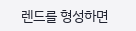렌드를 형성하면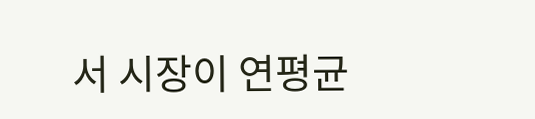서 시장이 연평균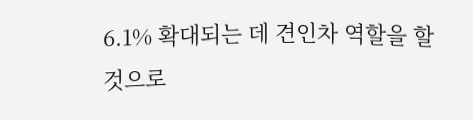6.1% 확대되는 데 견인차 역할을 할 것으로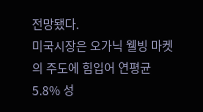전망됐다.
미국시장은 오가닉 웰빙 마켓의 주도에 힘입어 연평균 5.8% 성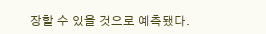장할 수 있을 것으로 예측됐다.